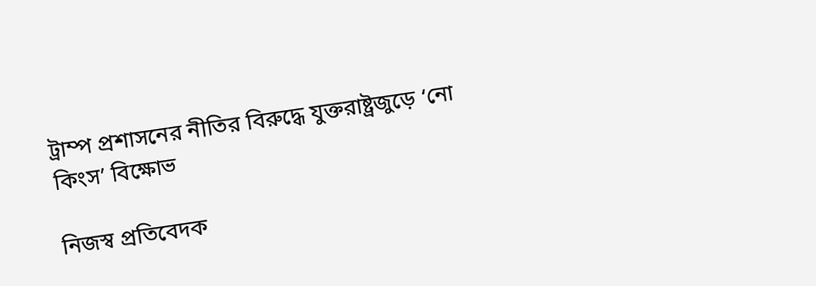ট্রাম্প প্রশাসনের নীতির বিরুদ্ধে যুক্তরাষ্ট্রজুড়ে ‘নো কিংস’ বিক্ষোভ

নিজস্ব প্রতিবেদক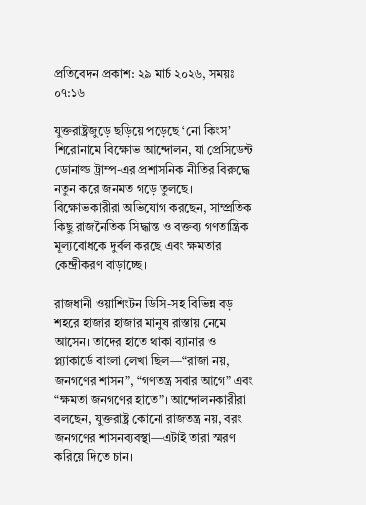প্রতিবেদন প্রকাশ: ২৯ মার্চ ২০২৬, সময়ঃ ০৭:১৬

যুক্তরাষ্ট্রজুড়ে ছড়িয়ে পড়েছে ‘নো কিংস’ শিরোনামে বিক্ষোভ আন্দোলন, যা প্রেসিডেন্ট ডোনাল্ড ট্রাম্প-এর প্রশাসনিক নীতির বিরুদ্ধে নতুন করে জনমত গড়ে তুলছে। বিক্ষোভকারীরা অভিযোগ করছেন, সাম্প্রতিক কিছু রাজনৈতিক সিদ্ধান্ত ও বক্তব্য গণতান্ত্রিক মূল্যবোধকে দুর্বল করছে এবং ক্ষমতার কেন্দ্রীকরণ বাড়াচ্ছে।

রাজধানী ওয়াশিংটন ডিসি-সহ বিভিন্ন বড় শহরে হাজার হাজার মানুষ রাস্তায় নেমে আসেন। তাদের হাতে থাকা ব্যানার ও প্ল্যাকার্ডে বাংলা লেখা ছিল—“রাজা নয়, জনগণের শাসন”, “গণতন্ত্র সবার আগে” এবং “ক্ষমতা জনগণের হাতে”। আন্দোলনকারীরা বলছেন, যুক্তরাষ্ট্র কোনো রাজতন্ত্র নয়, বরং জনগণের শাসনব্যবস্থা—এটাই তারা স্মরণ করিয়ে দিতে চান।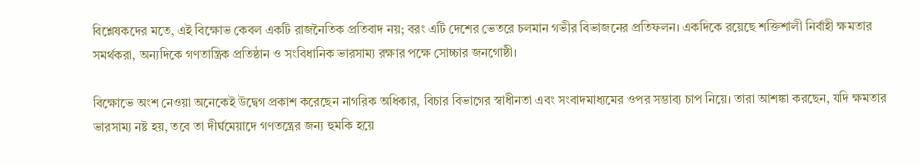বিশ্লেষকদের মতে, এই বিক্ষোভ কেবল একটি রাজনৈতিক প্রতিবাদ নয়; বরং এটি দেশের ভেতরে চলমান গভীর বিভাজনের প্রতিফলন। একদিকে রয়েছে শক্তিশালী নির্বাহী ক্ষমতার সমর্থকরা, অন্যদিকে গণতান্ত্রিক প্রতিষ্ঠান ও সংবিধানিক ভারসাম্য রক্ষার পক্ষে সোচ্চার জনগোষ্ঠী।

বিক্ষোভে অংশ নেওয়া অনেকেই উদ্বেগ প্রকাশ করেছেন নাগরিক অধিকার, বিচার বিভাগের স্বাধীনতা এবং সংবাদমাধ্যমের ওপর সম্ভাব্য চাপ নিয়ে। তারা আশঙ্কা করছেন, যদি ক্ষমতার ভারসাম্য নষ্ট হয়, তবে তা দীর্ঘমেয়াদে গণতন্ত্রের জন্য হুমকি হয়ে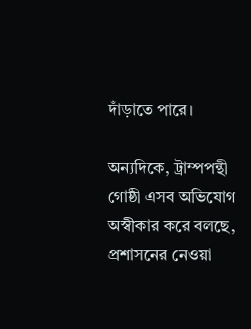দাঁড়াতে পারে।

অন্যদিকে, ট্রাম্পপন্থী গোষ্ঠী এসব অভিযোগ অস্বীকার করে বলছে, প্রশাসনের নেওয়া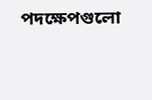পদক্ষেপগুলো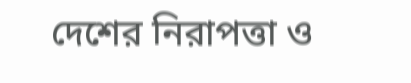দেশের নিরাপত্তা ও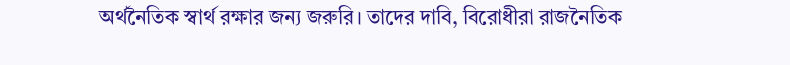অর্থনৈতিক স্বার্থ রক্ষার জন্য জরুরি। তাদের দাবি, বিরোধীরা রাজনৈতিক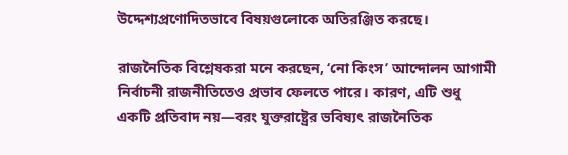উদ্দেশ্যপ্রণোদিতভাবে বিষয়গুলোকে অতিরঞ্জিত করছে।

রাজনৈতিক বিশ্লেষকরা মনে করছেন, ‘নো কিংস’ আন্দোলন আগামী নির্বাচনী রাজনীতিতেও প্রভাব ফেলতে পারে। কারণ, এটি শুধু একটি প্রতিবাদ নয়—বরং যুক্তরাষ্ট্রের ভবিষ্যৎ রাজনৈতিক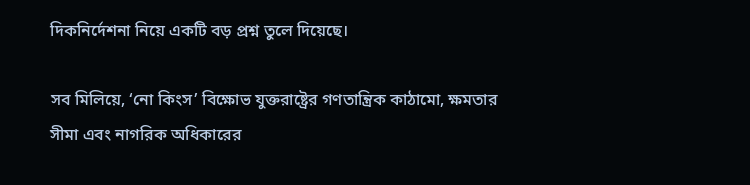দিকনির্দেশনা নিয়ে একটি বড় প্রশ্ন তুলে দিয়েছে।

সব মিলিয়ে, ‘নো কিংস’ বিক্ষোভ যুক্তরাষ্ট্রের গণতান্ত্রিক কাঠামো, ক্ষমতার সীমা এবং নাগরিক অধিকারের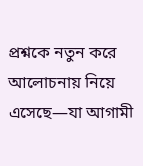প্রশ্নকে নতুন করে আলোচনায় নিয়ে এসেছে—যা আগামী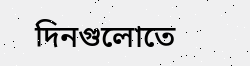দিনগুলোতে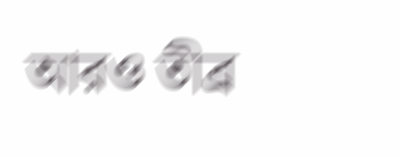আরও তীব্র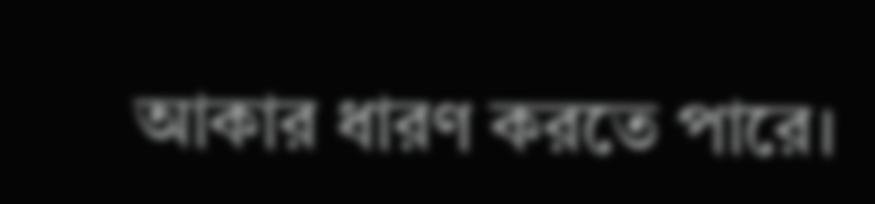আকার ধারণ করতে পারে।